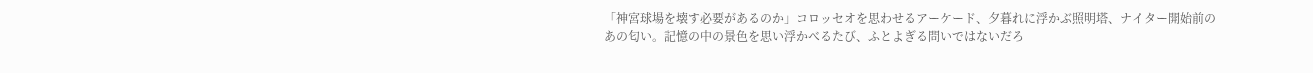「神宮球場を壊す必要があるのか」コロッセオを思わせるアーケード、夕暮れに浮かぶ照明塔、ナイター開始前のあの匂い。記憶の中の景色を思い浮かべるたび、ふとよぎる問いではないだろ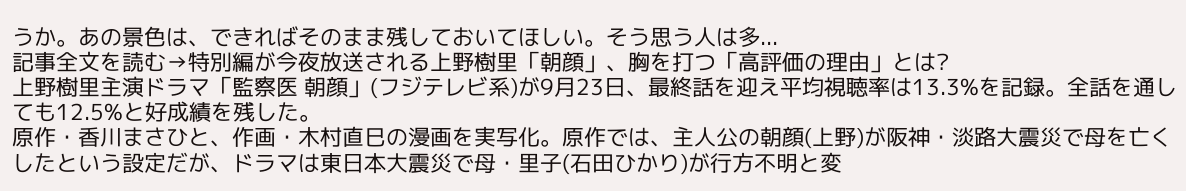うか。あの景色は、できればそのまま残しておいてほしい。そう思う人は多...
記事全文を読む→特別編が今夜放送される上野樹里「朝顔」、胸を打つ「高評価の理由」とは?
上野樹里主演ドラマ「監察医 朝顔」(フジテレビ系)が9月23日、最終話を迎え平均視聴率は13.3%を記録。全話を通しても12.5%と好成績を残した。
原作・香川まさひと、作画・木村直巳の漫画を実写化。原作では、主人公の朝顔(上野)が阪神・淡路大震災で母を亡くしたという設定だが、ドラマは東日本大震災で母・里子(石田ひかり)が行方不明と変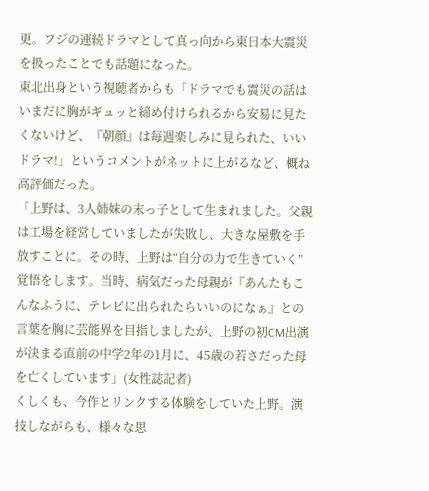更。フジの連続ドラマとして真っ向から東日本大震災を扱ったことでも話題になった。
東北出身という視聴者からも「ドラマでも震災の話はいまだに胸がギュッと締め付けられるから安易に見たくないけど、『朝顔』は毎週楽しみに見られた、いいドラマ!」というコメントがネットに上がるなど、概ね高評価だった。
「上野は、3人姉妹の末っ子として生まれました。父親は工場を経営していましたが失敗し、大きな屋敷を手放すことに。その時、上野は“自分の力で生きていく”覚悟をします。当時、病気だった母親が『あんたもこんなふうに、テレビに出られたらいいのになぁ』との言葉を胸に芸能界を目指しましたが、上野の初CM出演が決まる直前の中学2年の1月に、45歳の若さだった母を亡くしています」(女性誌記者)
くしくも、今作とリンクする体験をしていた上野。演技しながらも、様々な思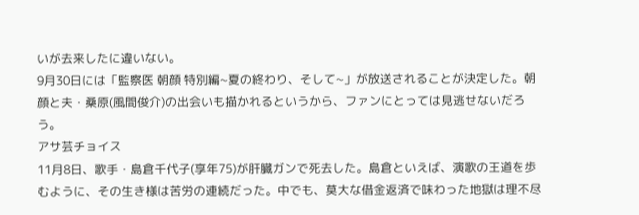いが去来したに違いない。
9月30日には「監察医 朝顔 特別編~夏の終わり、そして~」が放送されることが決定した。朝顔と夫・桑原(風間俊介)の出会いも描かれるというから、ファンにとっては見逃せないだろう。
アサ芸チョイス
11月8日、歌手・島倉千代子(享年75)が肝臓ガンで死去した。島倉といえば、演歌の王道を歩むように、その生き様は苦労の連続だった。中でも、莫大な借金返済で味わった地獄は理不尽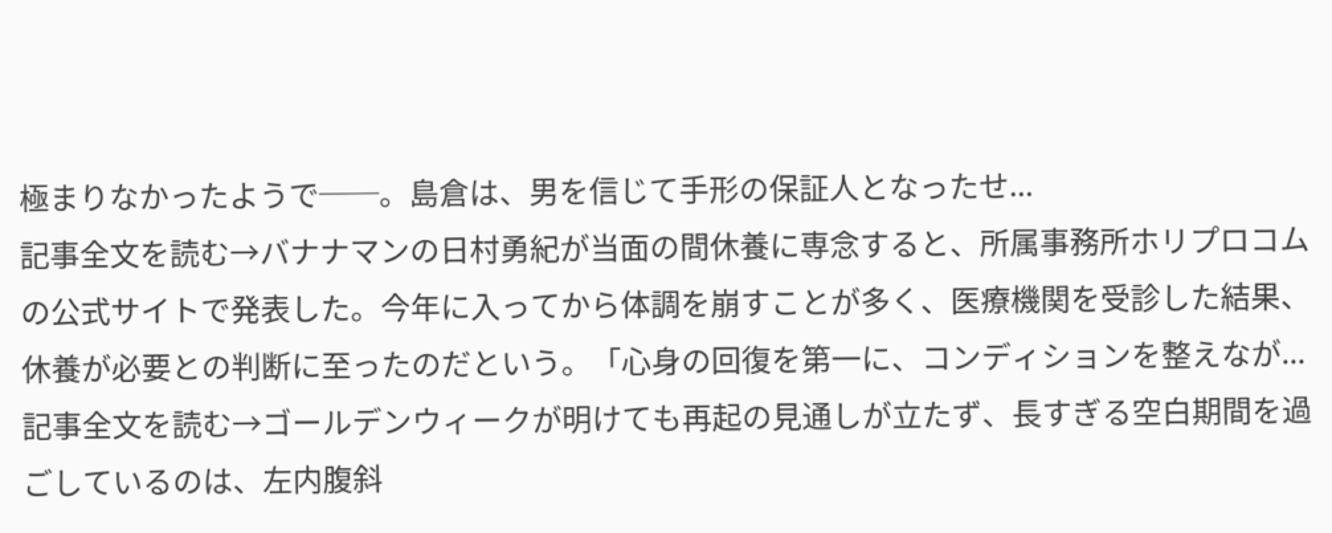極まりなかったようで──。島倉は、男を信じて手形の保証人となったせ...
記事全文を読む→バナナマンの日村勇紀が当面の間休養に専念すると、所属事務所ホリプロコムの公式サイトで発表した。今年に入ってから体調を崩すことが多く、医療機関を受診した結果、休養が必要との判断に至ったのだという。「心身の回復を第一に、コンディションを整えなが...
記事全文を読む→ゴールデンウィークが明けても再起の見通しが立たず、長すぎる空白期間を過ごしているのは、左内腹斜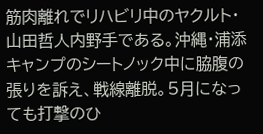筋肉離れでリハビリ中のヤクルト・山田哲人内野手である。沖縄・浦添キャンプのシートノック中に脇腹の張りを訴え、戦線離脱。5月になっても打撃のひ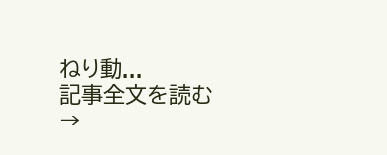ねり動...
記事全文を読む→